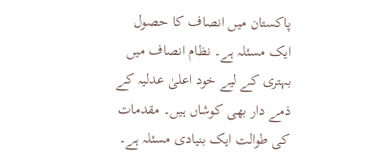پاکستان میں انصاف کا حصول ایک مسئلہ ہے۔ نظام انصاف میں بہتری کے لیے خود اعلیٰ عدلیہ کے ذمے دار بھی کوشاں ہیں۔ مقدمات کی طوالت ایک بنیادی مسئلہ ہے۔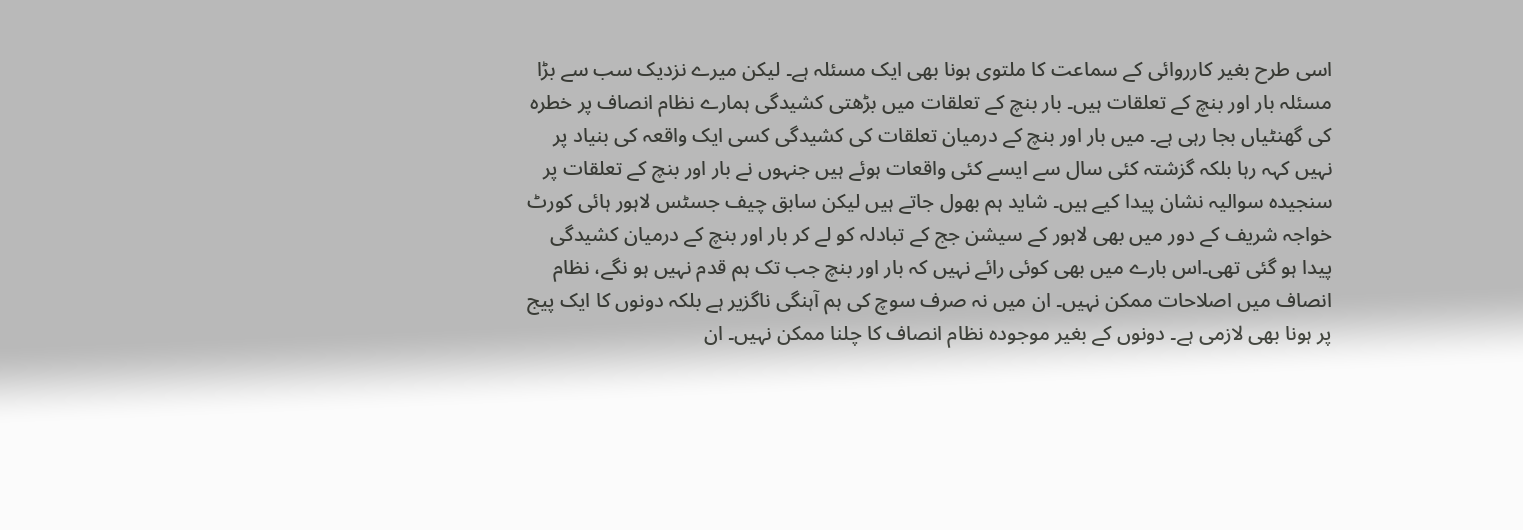اسی طرح بغیر کارروائی کے سماعت کا ملتوی ہونا بھی ایک مسئلہ ہے۔ لیکن میرے نزدیک سب سے بڑا مسئلہ بار اور بنچ کے تعلقات ہیں۔ بار بنچ کے تعلقات میں بڑھتی کشیدگی ہمارے نظام انصاف پر خطرہ کی گھنٹیاں بجا رہی ہے۔ میں بار اور بنچ کے درمیان تعلقات کی کشیدگی کسی ایک واقعہ کی بنیاد پر نہیں کہہ رہا بلکہ گزشتہ کئی سال سے ایسے کئی واقعات ہوئے ہیں جنہوں نے بار اور بنچ کے تعلقات پر سنجیدہ سوالیہ نشان پیدا کیے ہیں۔ شاید ہم بھول جاتے ہیں لیکن سابق چیف جسٹس لاہور ہائی کورٹ خواجہ شریف کے دور میں بھی لاہور کے سیشن جج کے تبادلہ کو لے کر بار اور بنچ کے درمیان کشیدگی پیدا ہو گئی تھی۔اس بارے میں بھی کوئی رائے نہیں کہ بار اور بنچ جب تک ہم قدم نہیں ہو نگے، نظام انصاف میں اصلاحات ممکن نہیں۔ ان میں نہ صرف سوچ کی ہم آہنگی ناگزیر ہے بلکہ دونوں کا ایک پیج پر ہونا بھی لازمی ہے۔ دونوں کے بغیر موجودہ نظام انصاف کا چلنا ممکن نہیں۔ ان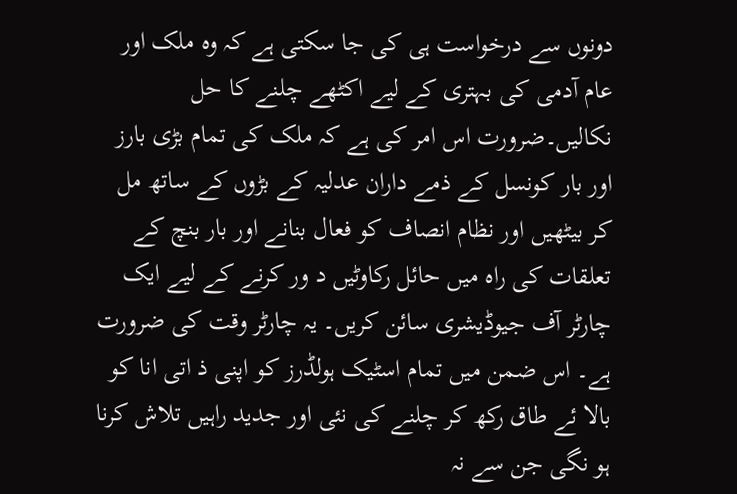دونوں سے درخواست ہی کی جا سکتی ہے کہ وہ ملک اور عام آدمی کی بہتری کے لیے اکٹھے چلنے کا حل نکالیں۔ضرورت اس امر کی ہے کہ ملک کی تمام بڑی بارز اور بار کونسل کے ذمے داران عدلیہ کے بڑوں کے ساتھ مل کر بیٹھیں اور نظام انصاف کو فعال بنانے اور بار بنچ کے تعلقات کی راہ میں حائل رکاوٹیں د ور کرنے کے لیے ایک چارٹر آف جیوڈیشری سائن کریں۔ یہ چارٹر وقت کی ضرورت ہے۔ اس ضمن میں تمام اسٹیک ہولڈرز کو اپنی ذ اتی انا کو بالا ئے طاق رکھ کر چلنے کی نئی اور جدید راہیں تلاش کرنا ہو نگی جن سے نہ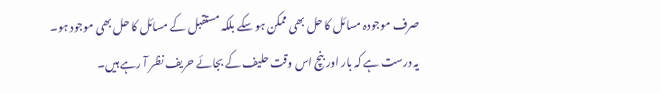صرف موجودہ مسائل کا حل بھی ممکن ہو سکے بلکہ مستقبل کے مسائل کا حل بھی موجود ہو۔
یہ درست ہے کہ بار اور بنچ اس وقت حلیف کے بجائے حریف نظر آ رہے ہیں۔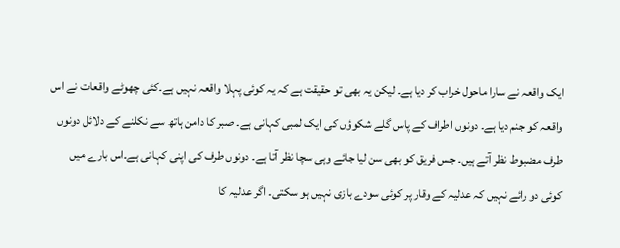ایک واقعہ نے سارا ماحول خراب کر دیا ہے۔ لیکن یہ بھی تو حقیقت ہے کہ یہ کوئی پہلا واقعہ نہیں ہے۔کئی چھوٹے واقعات نے اس واقعہ کو جنم دیا ہے۔ دونوں اطراف کے پاس گلے شکوؤں کی ایک لمبی کہانی ہے۔ صبر کا دامن ہاتھ سے نکلنے کے دلائل دونوں طرف مضبوط نظر آتے ہیں۔ جس فریق کو بھی سن لیا جائے وہی سچا نظر آتا ہے۔ دونوں طرف کی اپنی کہانی ہے۔اس بارے میں کوئی دو رائے نہیں کہ عدلیہ کے وقار پر کوئی سودے بازی نہیں ہو سکتی۔ اگر عدلیہ کا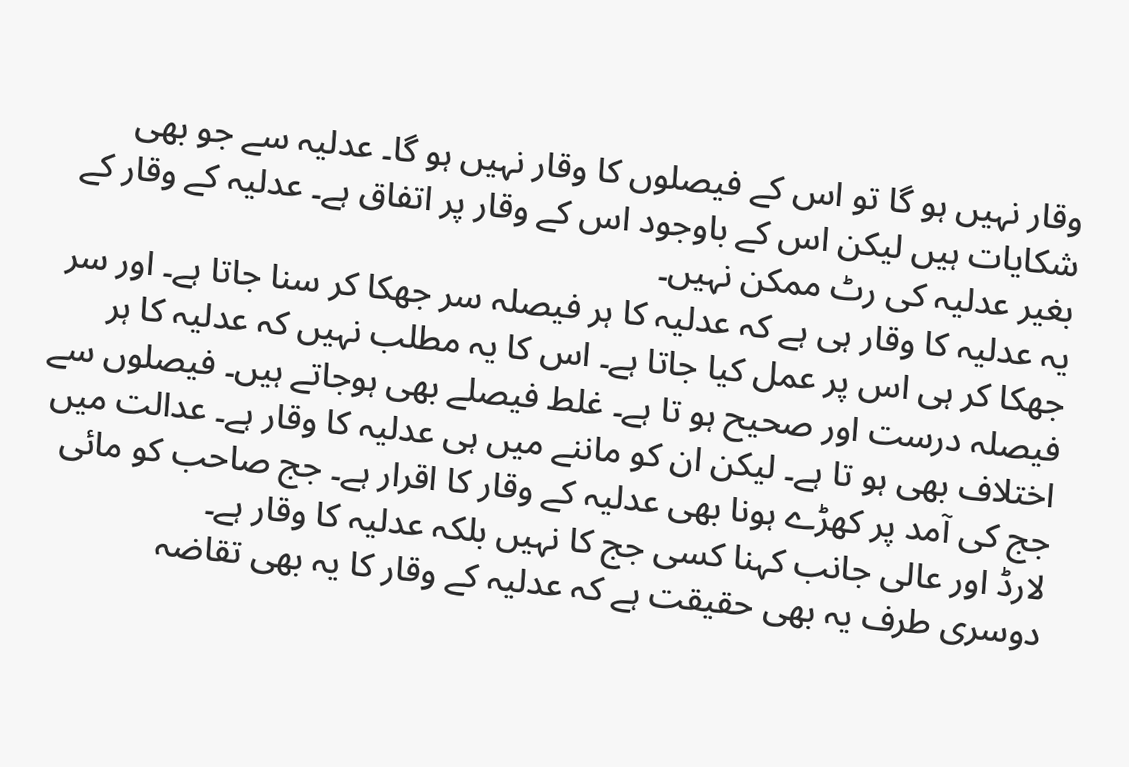وقار نہیں ہو گا تو اس کے فیصلوں کا وقار نہیں ہو گا۔ عدلیہ سے جو بھی شکایات ہیں لیکن اس کے باوجود اس کے وقار پر اتفاق ہے۔ عدلیہ کے وقار کے بغیر عدلیہ کی رٹ ممکن نہیں۔
یہ عدلیہ کا وقار ہی ہے کہ عدلیہ کا ہر فیصلہ سر جھکا کر سنا جاتا ہے۔ اور سر جھکا کر ہی اس پر عمل کیا جاتا ہے۔ اس کا یہ مطلب نہیں کہ عدلیہ کا ہر فیصلہ درست اور صحیح ہو تا ہے۔ غلط فیصلے بھی ہوجاتے ہیں۔ فیصلوں سے اختلاف بھی ہو تا ہے۔ لیکن ان کو ماننے میں ہی عدلیہ کا وقار ہے۔ عدالت میں جج کی آمد پر کھڑے ہونا بھی عدلیہ کے وقار کا اقرار ہے۔ جج صاحب کو مائی لارڈ اور عالی جانب کہنا کسی جج کا نہیں بلکہ عدلیہ کا وقار ہے۔
دوسری طرف یہ بھی حقیقت ہے کہ عدلیہ کے وقار کا یہ بھی تقاضہ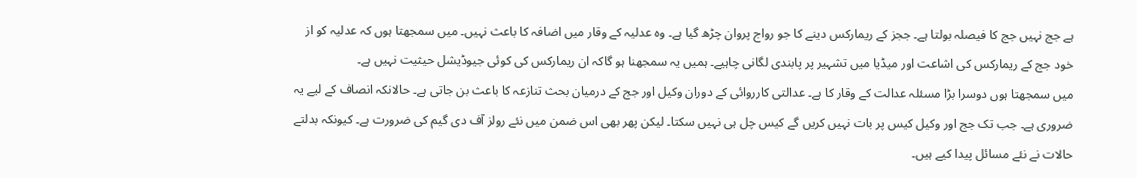ہے جج نہیں جج کا فیصلہ بولتا ہے۔ ججز کے ریمارکس دینے کا جو رواج پروان چڑھ گیا ہے۔ وہ عدلیہ کے وقار میں اضافہ کا باعث نہیں۔ میں سمجھتا ہوں کہ عدلیہ کو از خود جج کے ریمارکس کی اشاعت اور میڈیا میں تشہیر پر پابندی لگانی چاہیے۔ ہمیں یہ سمجھنا ہو گاکہ ان ریمارکس کی کوئی جیوڈیشل حیثیت نہیں ہے۔
میں سمجھتا ہوں دوسرا بڑا مسئلہ عدالت کے وقار کا ہے۔ عدالتی کارروائی کے دوران وکیل اور جج کے درمیان بحث تنازعہ کا باعث بن جاتی ہے۔ حالانکہ انصاف کے لیے یہ ضروری ہے۔ جب تک جج اور وکیل کیس پر بات نہیں کریں گے کیس چل ہی نہیں سکتا۔ لیکن پھر بھی اس ضمن میں نئے رولز آف دی گیم کی ضرورت ہے۔ کیونکہ بدلتے حالات نے نئے مسائل پیدا کیے ہیں۔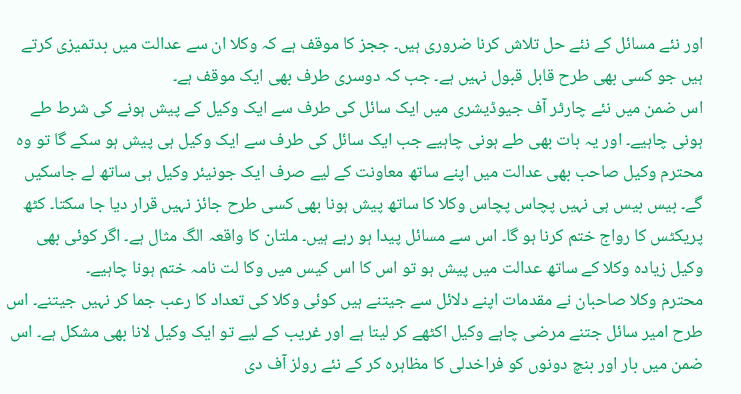اور نئے مسائل کے نئے حل تلاش کرنا ضروری ہیں۔ ججز کا موقف ہے کہ وکلا ان سے عدالت میں بدتمیزی کرتے ہیں جو کسی بھی طرح قابل قبول نہیں ہے۔ جب کہ دوسری طرف بھی ایک موقف ہے۔
اس ضمن میں نئے چارٹر آف جیوڈیشری میں ایک سائل کی طرف سے ایک وکیل کے پیش ہونے کی شرط طے ہونی چاہیے۔ اور یہ بات بھی طے ہونی چاہیے جب ایک سائل کی طرف سے ایک وکیل ہی پیش ہو سکے گا تو وہ محترم وکیل صاحب بھی عدالت میں اپنے ساتھ معاونت کے لیے صرف ایک جونیئر وکیل ہی ساتھ لے جاسکیں گے۔ بیس بیس ہی نہیں پچاس پچاس وکلا کا ساتھ پیش ہونا بھی کسی طرح جائز نہیں قرار دیا جا سکتا۔ کٹھ پریکٹس کا رواج ختم کرنا ہو گا۔ اس سے مسائل پیدا ہو رہے ہیں۔ ملتان کا واقعہ الگ مثال ہے۔ اگر کوئی بھی وکیل زیادہ وکلا کے ساتھ عدالت میں پیش ہو تو اس کا اس کیس میں وکا لت نامہ ختم ہونا چاہیے۔
محترم وکلا صاحبان نے مقدمات اپنے دلائل سے جیتنے ہیں کوئی وکلا کی تعداد کا رعب جما کر نہیں جیتنے۔ اس طرح امیر سائل جتنے مرضی چاہے وکیل اکٹھے کر لیتا ہے اور غریب کے لیے تو ایک وکیل لانا بھی مشکل ہے۔ اس ضمن میں بار اور بنچ دونوں کو فراخدلی کا مظاہرہ کر کے نئے رولز آف دی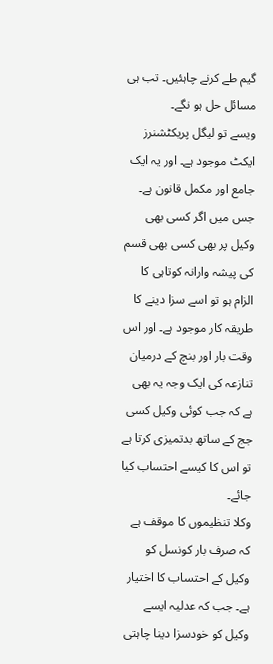گیم طے کرنے چاہئیں۔ تب ہی مسائل حل ہو نگے۔
ویسے تو لیگل پریکٹشنرز ایکٹ موجود ہے۔ اور یہ ایک جامع اور مکمل قانون ہے۔ جس میں اگر کسی بھی وکیل پر بھی کسی بھی قسم کی پیشہ وارانہ کوتاہی کا الزام ہو تو اسے سزا دینے کا طریقہ کار موجود ہے۔ اور اس وقت بار اور بنچ کے درمیان تنازعہ کی ایک وجہ یہ بھی ہے کہ جب کوئی وکیل کسی جج کے ساتھ بدتمیزی کرتا ہے تو اس کا کیسے احتساب کیا جائے۔
وکلا تنظیموں کا موقف ہے کہ صرف بار کونسل کو وکیل کے احتساب کا اختیار ہے۔ جب کہ عدلیہ ایسے وکیل کو خودسزا دینا چاہتی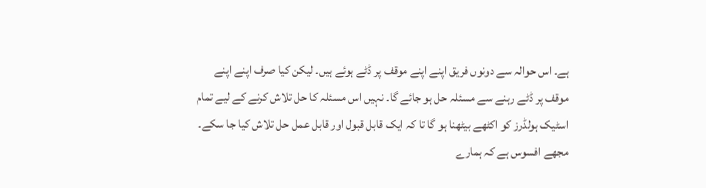ہے۔ اس حوالہ سے دونوں فریق اپنے اپنے موقف پر ڈٹے ہوئے ہیں۔ لیکن کیا صرف اپنے اپنے موقف پر ڈٹے رہنے سے مسئلہ حل ہو جائے گا۔ نہیں اس مسئلہ کا حل تلاش کرنے کے لیے تمام اسٹیک ہولڈرز کو اکٹھے بیٹھنا ہو گا تا کہ ایک قابل قبول اور قابل عمل حل تلاش کیا جا سکے۔
مجھے افسوس ہے کہ ہمارے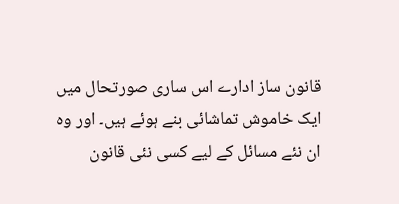قانون ساز ادارے اس ساری صورتحال میں ایک خاموش تماشائی بنے ہوئے ہیں۔ اور وہ ان نئے مسائل کے لیے کسی نئی قانون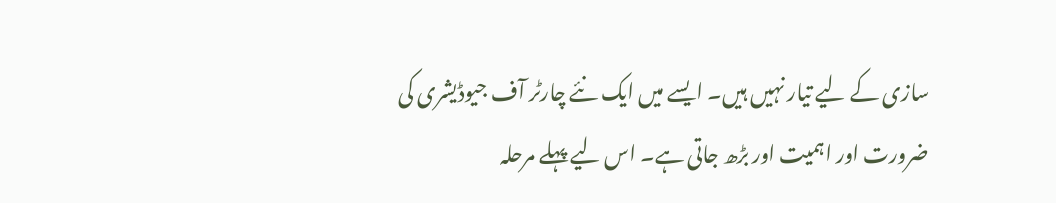سازی کے لیے تیار نہیں ہیں۔ ایسے میں ایک نئے چارٹر آف جیوڈیشری کی ضرورت اور اہمیت اور بڑھ جاتی ہے۔ اس لیے پہلے مرحلہ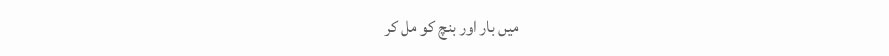میں بار اور بنچ کو مل کر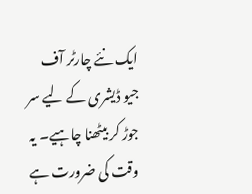ایک نئے چارٹر آف جیو ڈیشری کے لیے سر جوڑ کر بیٹھنا چاہیے۔ یہ وقت کی ضرورت ہے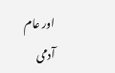اور عام آدمی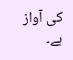کی آواز ہے۔